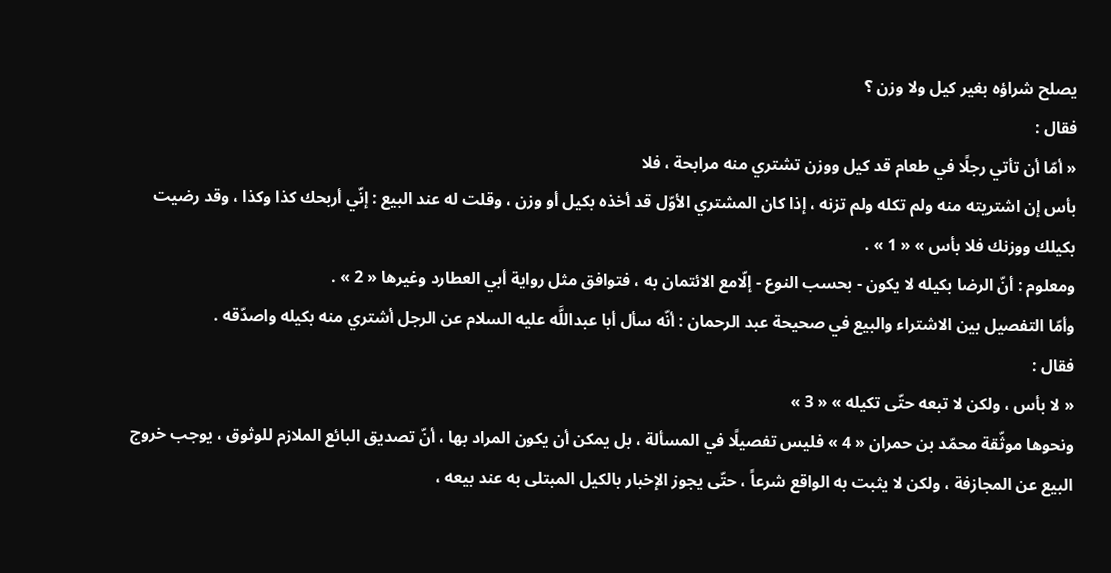يصلح شراؤه بغير كيل ولا وزن ؟
فقال :
« أمّا أن تأتي رجلًا في طعام قد كيل ووزن تشتري منه مرابحة ، فلا
بأس إن اشتريته منه ولم تكله ولم تزنه ، إذا كان المشتري الأوّل قد أخذه بكيل أو وزن ، وقلت له عند البيع : إنّي أربحك كذا وكذا ، وقد رضيت بكيلك ووزنك فلا بأس » « 1 » .
ومعلوم : أنّ الرضا بكيله لا يكون - بحسب النوع - إلّامع الائتمان به ، فتوافق مثل رواية أبي العطارد وغيرها « 2 » .
وأمّا التفصيل بين الاشتراء والبيع في صحيحة عبد الرحمان : أنّه سأل أبا عبداللَّه عليه السلام عن الرجل أشتري منه بكيله واصدّقه .
فقال :
« لا بأس ، ولكن لا تبعه حتّى تكيله » « 3 »
ونحوها موثّقة محمّد بن حمران « 4 » فليس تفصيلًا في المسألة ، بل يمكن أن يكون المراد بها ، أنّ تصديق البائع الملازم للوثوق ، يوجب خروج البيع عن المجازفة ، ولكن لا يثبت به الواقع شرعاً ، حتّى يجوز الإخبار بالكيل المبتلى به عند بيعه ،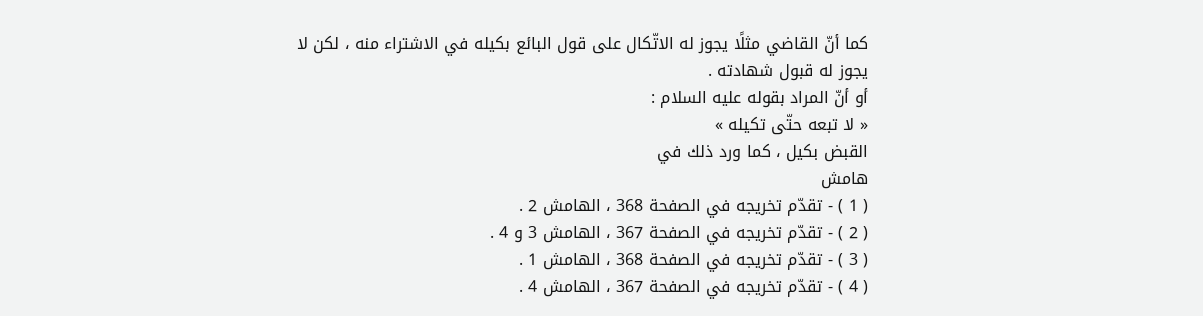كما أنّ القاضي مثلًا يجوز له الاتّكال على قول البائع بكيله في الاشتراء منه ، لكن لا يجوز له قبول شهادته .
أو أنّ المراد بقوله عليه السلام :
« لا تبعه حتّى تكيله »
القبض بكيل ، كما ورد ذلك في
هامش
( 1 ) - تقدّم تخريجه في الصفحة 368 ، الهامش 2 .
( 2 ) - تقدّم تخريجه في الصفحة 367 ، الهامش 3 و 4 .
( 3 ) - تقدّم تخريجه في الصفحة 368 ، الهامش 1 .
( 4 ) - تقدّم تخريجه في الصفحة 367 ، الهامش 4 .